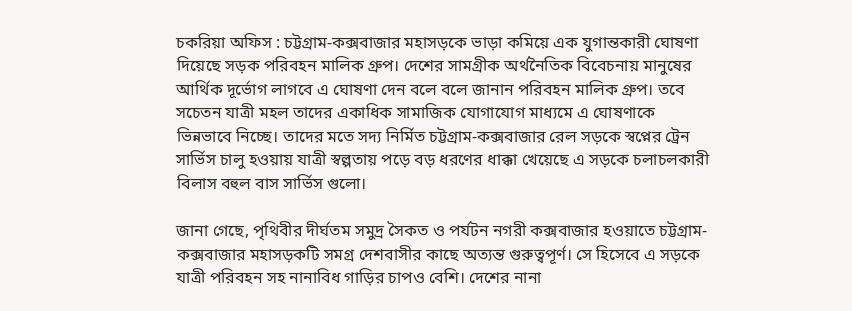চকরিয়া অফিস : চট্টগ্রাম-কক্সবাজার মহাসড়কে ভাড়া কমিয়ে এক যুগান্তকারী ঘোষণা দিয়েছে সড়ক পরিবহন মালিক গ্রুপ। দেশের সামগ্রীক অর্থনৈতিক বিবেচনায় মানুষের আর্থিক দূর্ভোগ লাগবে এ ঘোষণা দেন বলে বলে জানান পরিবহন মালিক গ্রুপ। তবে সচেতন যাত্রী মহল তাদের একাধিক সামাজিক যোগাযোগ মাধ্যমে এ ঘোষণাকে ভিন্নভাবে নিচ্ছে। তাদের মতে সদ্য নির্মিত চট্টগ্রাম-কক্সবাজার রেল সড়কে স্বপ্নের ট্রেন সার্ভিস চালু হওয়ায় যাত্রী স্বল্পতায় পড়ে বড় ধরণের ধাক্কা খেয়েছে এ সড়কে চলাচলকারী বিলাস বহুল বাস সার্ভিস গুলো।

জানা গেছে, পৃথিবীর দীর্ঘতম সমুদ্র সৈকত ও পর্যটন নগরী কক্সবাজার হওয়াতে চট্টগ্রাম-কক্সবাজার মহাসড়কটি সমগ্র দেশবাসীর কাছে অত্যন্ত গুরুত্বপূর্ণ। সে হিসেবে এ সড়কে যাত্রী পরিবহন সহ নানাবিধ গাড়ির চাপও বেশি। দেশের নানা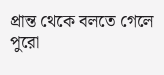প্রান্ত থেকে বলতে গেলে পুরো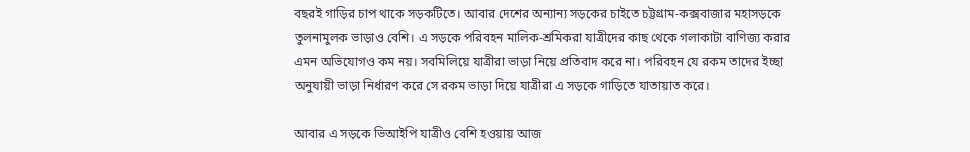বছরই গাড়ির চাপ থাকে সড়কটিতে। আবার দেশের অন্যান্য সড়কের চাইতে চট্টগ্রাম-কক্সবাজার মহাসড়কে তুলনামুলক ভাড়াও বেশি। এ সড়কে পরিবহন মালিক-শ্রমিকরা যাত্রীদের কাছ থেকে গলাকাটা বাণিজ্য করার এমন অভিযোগও কম নয়। সবমিলিয়ে যাত্রীরা ভাড়া নিয়ে প্রতিবাদ করে না। পরিবহন যে রকম তাদের ইচ্ছা অনুযায়ী ভাড়া নির্ধারণ করে সে রকম ভাড়া দিয়ে যাত্রীরা এ সড়কে গাড়িতে যাতায়াত করে।

আবার এ সড়কে ভিআইপি যাত্রীও বেশি হওয়ায় আজ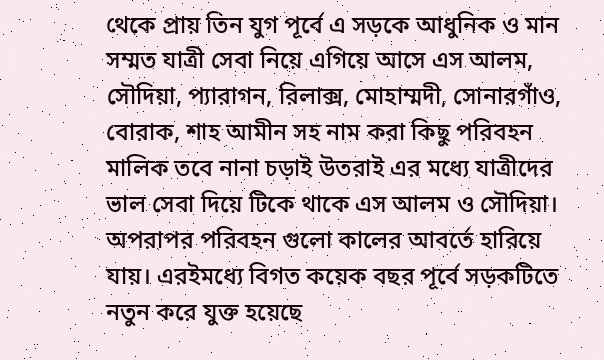থেকে প্রায় তিন যুগ পূর্বে এ সড়কে আধুনিক ও মান সম্মত যাত্রী সেবা নিয়ে এগিয়ে আসে এস আলম, সৌদিয়া, প্যারাগন, রিলাক্স, মোহাম্মদী, সোনারগাঁও, বোরাক, শাহ আমীন সহ নাম করা কিছু পরিবহন মালিক তবে নানা চড়াই উতরাই এর মধ্যে যাত্রীদের ভাল সেবা দিয়ে টিকে থাকে এস আলম ও সৌদিয়া। অপরাপর পরিবহন গুলো কালের আবর্তে হারিয়ে যায়। এরইমধ্যে বিগত কয়েক বছর পূর্বে সড়কটিতে নতুন করে যুক্ত হয়েছে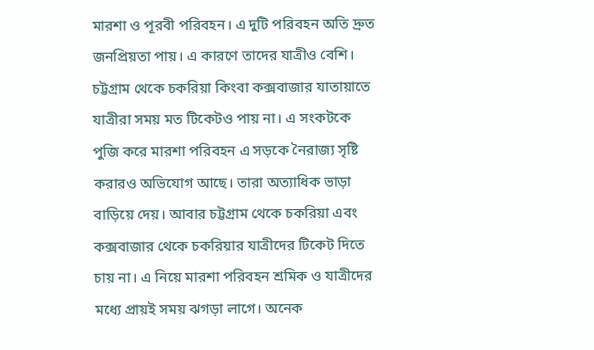মারশা ও পূরবী পরিবহন। এ দুটি পরিবহন অতি দ্রুত জনপ্রিয়তা পায়। এ কারণে তাদের যাত্রীও বেশি। চট্টগ্রাম থেকে চকরিয়া কিংবা কক্সবাজার যাতায়াতে যাত্রীরা সময় মত টিকেটও পায় না। এ সংকটকে পুজি করে মারশা পরিবহন এ সড়কে নৈরাজ্য সৃষ্টি করারও অভিযোগ আছে। তারা অত্যাধিক ভাড়া বাড়িয়ে দেয়। আবার চট্টগ্রাম থেকে চকরিয়া এবং কক্সবাজার থেকে চকরিয়ার যাত্রীদের টিকেট দিতে চায় না। এ নিয়ে মারশা পরিবহন শ্রমিক ও যাত্রীদের মধ্যে প্রায়ই সময় ঝগড়া লাগে। অনেক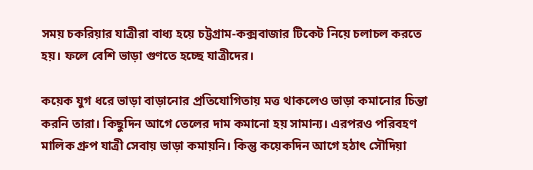সময় চকরিয়ার যাত্রীরা বাধ্য হয়ে চট্টগ্রাম-কক্সবাজার টিকেট নিয়ে চলাচল করতে হয়। ফলে বেশি ভাড়া গুণতে হচ্ছে যাত্রীদের।

কয়েক যুগ ধরে ভাড়া বাড়ানোর প্রতিযোগিতায় মত্ত থাকলেও ভাড়া কমানোর চিন্তা করনি তারা। কিছুদিন আগে তেলের দাম কমানো হয় সামান্য। এরপরও পরিবহণ মালিক গ্রুপ যাত্রী সেবায় ভাড়া কমায়নি। কিন্তু কয়েকদিন আগে হঠাৎ সৌদিয়া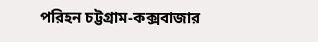পরিহন চট্টগ্রাম-কক্সবাজার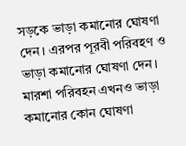সড়কে ভাড়া কমানোর ঘোষণা দেন। এরপর পূরবী পরিবহণ ও ভাড়া কমানোর ঘোষণা দেন। মারশা পরিবহন এখনও ভাড়া কমানোর কোন ঘোষণা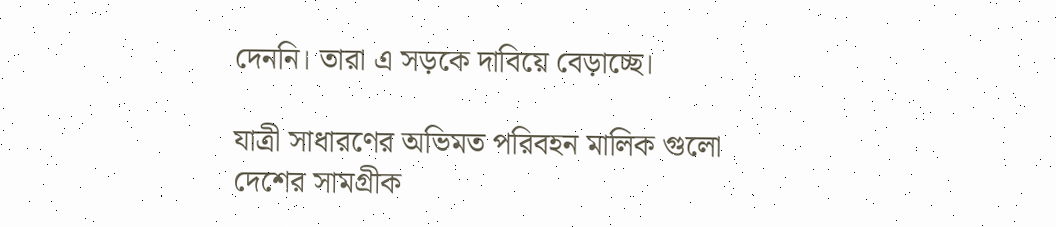দেননি। তারা এ সড়কে দাবিয়ে বেড়াচ্ছে।

যাত্রী সাধারণের অভিমত পরিবহন মালিক গুলো দেশের সামগ্রীক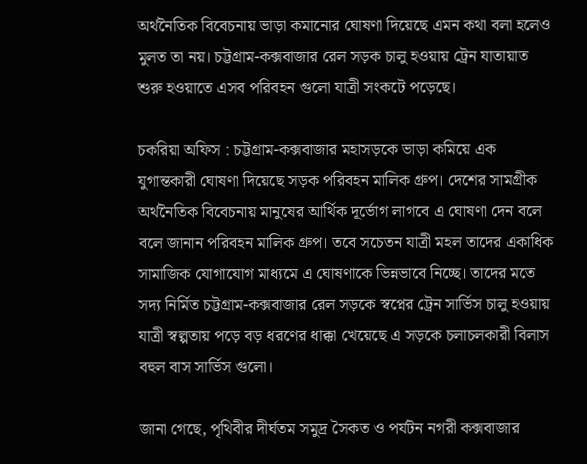অর্থনৈতিক বিবেচনায় ভাড়া কমানোর ঘোষণা দিয়েছে এমন কথা বলা হলেও মুলত তা নয়। চট্টগ্রাম-কক্সবাজার রেল সড়ক চালু হওয়ায় ট্রেন যাতায়াত শুরু হওয়াতে এসব পরিবহন গুলো যাত্রী সংকটে পড়েছে।

চকরিয়া অফিস : চট্টগ্রাম-কক্সবাজার মহাসড়কে ভাড়া কমিয়ে এক যুগান্তকারী ঘোষণা দিয়েছে সড়ক পরিবহন মালিক গ্রুপ। দেশের সামগ্রীক অর্থনৈতিক বিবেচনায় মানুষের আর্থিক দূর্ভোগ লাগবে এ ঘোষণা দেন বলে বলে জানান পরিবহন মালিক গ্রুপ। তবে সচেতন যাত্রী মহল তাদের একাধিক সামাজিক যোগাযোগ মাধ্যমে এ ঘোষণাকে ভিন্নভাবে নিচ্ছে। তাদের মতে সদ্য নির্মিত চট্টগ্রাম-কক্সবাজার রেল সড়কে স্বপ্নের ট্রেন সার্ভিস চালু হওয়ায় যাত্রী স্বল্পতায় পড়ে বড় ধরণের ধাক্কা খেয়েছে এ সড়কে চলাচলকারী বিলাস বহুল বাস সার্ভিস গুলো।

জানা গেছে, পৃথিবীর দীর্ঘতম সমুদ্র সৈকত ও পর্যটন নগরী কক্সবাজার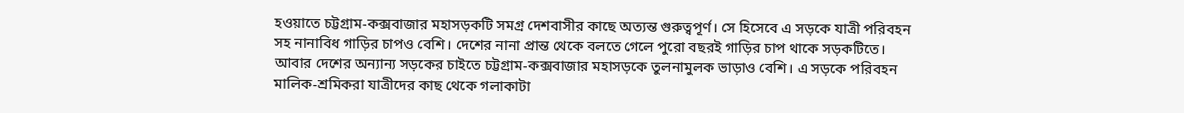হওয়াতে চট্টগ্রাম-কক্সবাজার মহাসড়কটি সমগ্র দেশবাসীর কাছে অত্যন্ত গুরুত্বপূর্ণ। সে হিসেবে এ সড়কে যাত্রী পরিবহন সহ নানাবিধ গাড়ির চাপও বেশি। দেশের নানা প্রান্ত থেকে বলতে গেলে পুরো বছরই গাড়ির চাপ থাকে সড়কটিতে। আবার দেশের অন্যান্য সড়কের চাইতে চট্টগ্রাম-কক্সবাজার মহাসড়কে তুলনামুলক ভাড়াও বেশি। এ সড়কে পরিবহন মালিক-শ্রমিকরা যাত্রীদের কাছ থেকে গলাকাটা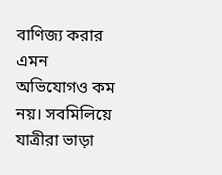বাণিজ্য করার এমন অভিযোগও কম নয়। সবমিলিয়ে যাত্রীরা ভাড়া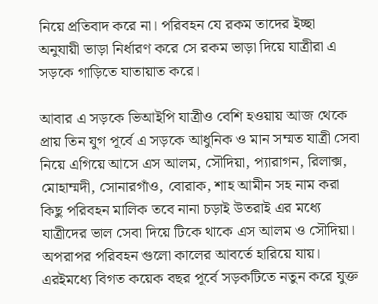নিয়ে প্রতিবাদ করে না। পরিবহন যে রকম তাদের ইচ্ছা অনুযায়ী ভাড়া নির্ধারণ করে সে রকম ভাড়া দিয়ে যাত্রীরা এ সড়কে গাড়িতে যাতায়াত করে।

আবার এ সড়কে ভিআইপি যাত্রীও বেশি হওয়ায় আজ থেকে প্রায় তিন যুগ পূর্বে এ সড়কে আধুনিক ও মান সম্মত যাত্রী সেবা নিয়ে এগিয়ে আসে এস আলম, সৌদিয়া, প্যারাগন, রিলাক্স, মোহাম্মদী, সোনারগাঁও, বোরাক, শাহ আমীন সহ নাম করা কিছু পরিবহন মালিক তবে নানা চড়াই উতরাই এর মধ্যে যাত্রীদের ভাল সেবা দিয়ে টিকে থাকে এস আলম ও সৌদিয়া। অপরাপর পরিবহন গুলো কালের আবর্তে হারিয়ে যায়। এরইমধ্যে বিগত কয়েক বছর পূর্বে সড়কটিতে নতুন করে যুক্ত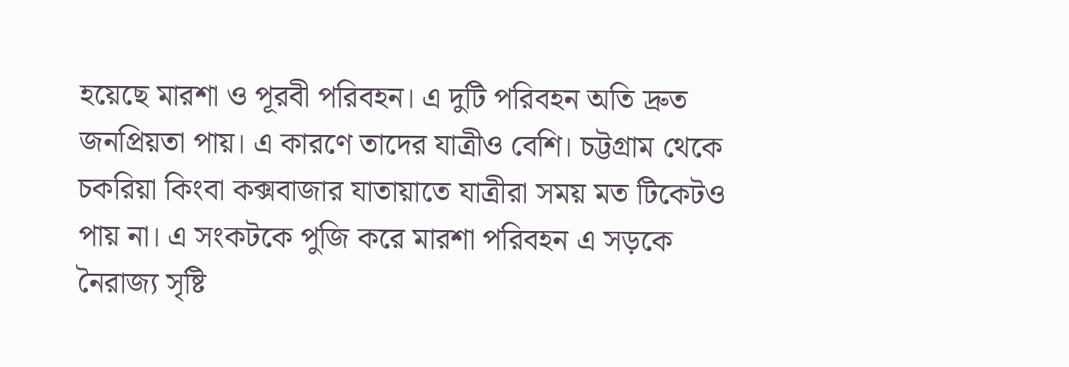হয়েছে মারশা ও পূরবী পরিবহন। এ দুটি পরিবহন অতি দ্রুত জনপ্রিয়তা পায়। এ কারণে তাদের যাত্রীও বেশি। চট্টগ্রাম থেকে চকরিয়া কিংবা কক্সবাজার যাতায়াতে যাত্রীরা সময় মত টিকেটও পায় না। এ সংকটকে পুজি করে মারশা পরিবহন এ সড়কে নৈরাজ্য সৃষ্টি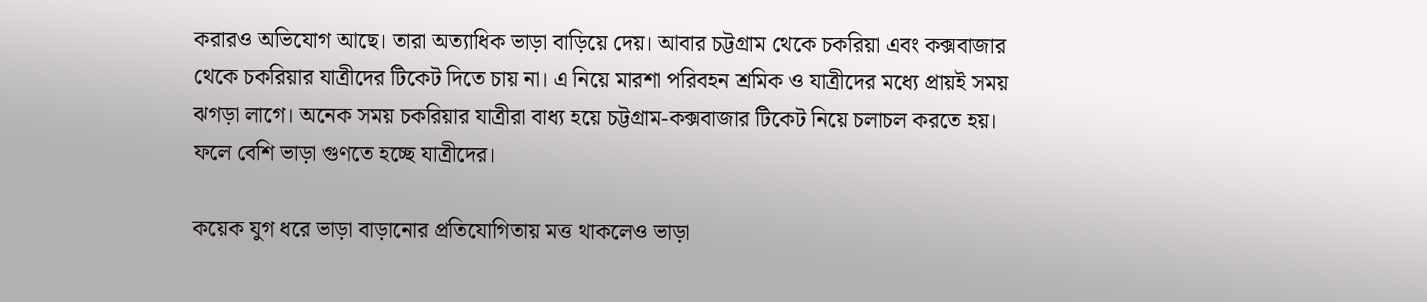করারও অভিযোগ আছে। তারা অত্যাধিক ভাড়া বাড়িয়ে দেয়। আবার চট্টগ্রাম থেকে চকরিয়া এবং কক্সবাজার থেকে চকরিয়ার যাত্রীদের টিকেট দিতে চায় না। এ নিয়ে মারশা পরিবহন শ্রমিক ও যাত্রীদের মধ্যে প্রায়ই সময় ঝগড়া লাগে। অনেক সময় চকরিয়ার যাত্রীরা বাধ্য হয়ে চট্টগ্রাম-কক্সবাজার টিকেট নিয়ে চলাচল করতে হয়। ফলে বেশি ভাড়া গুণতে হচ্ছে যাত্রীদের।

কয়েক যুগ ধরে ভাড়া বাড়ানোর প্রতিযোগিতায় মত্ত থাকলেও ভাড়া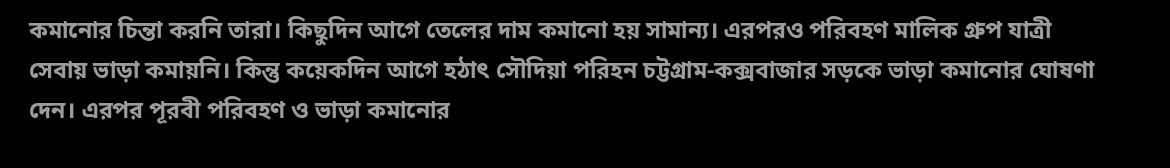কমানোর চিন্তা করনি তারা। কিছুদিন আগে তেলের দাম কমানো হয় সামান্য। এরপরও পরিবহণ মালিক গ্রুপ যাত্রী সেবায় ভাড়া কমায়নি। কিন্তু কয়েকদিন আগে হঠাৎ সৌদিয়া পরিহন চট্টগ্রাম-কক্সবাজার সড়কে ভাড়া কমানোর ঘোষণা দেন। এরপর পূরবী পরিবহণ ও ভাড়া কমানোর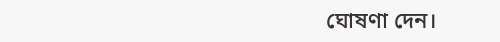ঘোষণা দেন।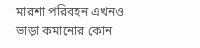মারশা পরিবহন এখনও ভাড়া কমানোর কোন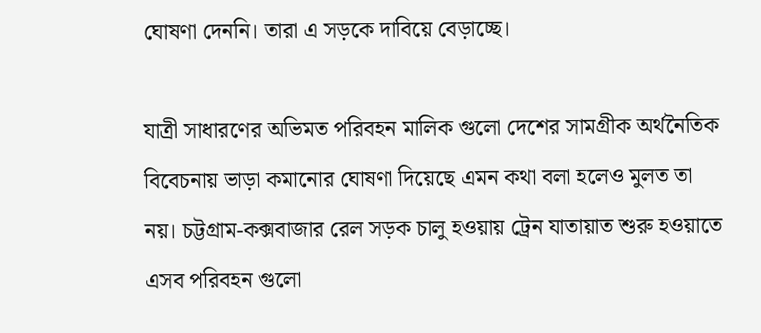ঘোষণা দেননি। তারা এ সড়কে দাবিয়ে বেড়াচ্ছে।

যাত্রী সাধারণের অভিমত পরিবহন মালিক গুলো দেশের সামগ্রীক অর্থনৈতিক বিবেচনায় ভাড়া কমানোর ঘোষণা দিয়েছে এমন কথা বলা হলেও মুলত তা নয়। চট্টগ্রাম-কক্সবাজার রেল সড়ক চালু হওয়ায় ট্রেন যাতায়াত শুরু হওয়াতে এসব পরিবহন গুলো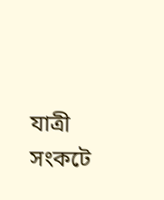যাত্রী সংকটে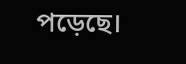পড়েছে।